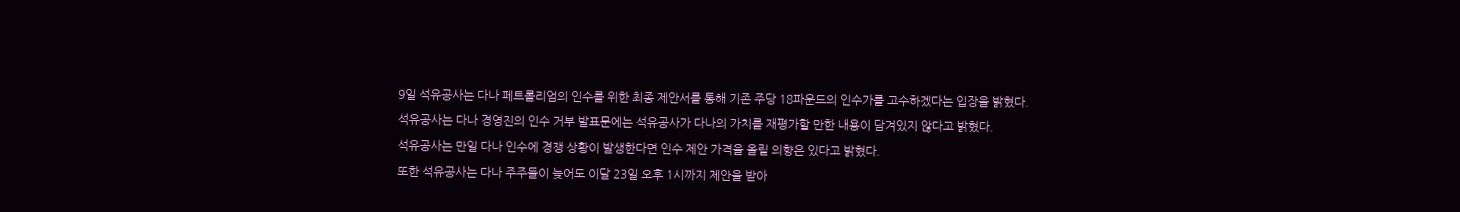9일 석유공사는 다나 페트롤리엄의 인수를 위한 최종 제안서를 통해 기존 주당 18파운드의 인수가를 고수하겠다는 입장을 밝혔다.
석유공사는 다나 경영진의 인수 거부 발표문에는 석유공사가 다나의 가치를 재평가할 만한 내용이 담겨있지 않다고 밝혔다.
석유공사는 만일 다나 인수에 경쟁 상황이 발생한다면 인수 제안 가격을 올릴 의향은 있다고 밝혔다.
또한 석유공사는 다나 주주들이 늦어도 이달 23일 오후 1시까지 제안을 받아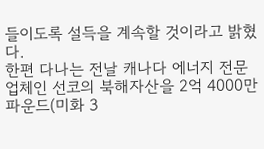들이도록 설득을 계속할 것이라고 밝혔다.
한편 다나는 전날 캐나다 에너지 전문업체인 선코의 북해자산을 2억 4000만파운드(미화 3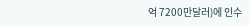억 7200만달러)에 인수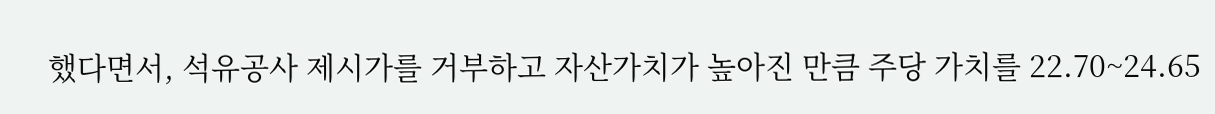했다면서, 석유공사 제시가를 거부하고 자산가치가 높아진 만큼 주당 가치를 22.70~24.65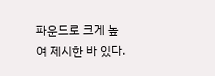파운드로 크게 높여 제시한 바 있다.